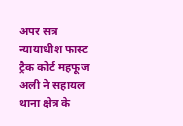अपर सत्र न्यायाधीश फास्ट ट्रैक कोर्ट महफूज अली ने सहायल थाना क्षेत्र के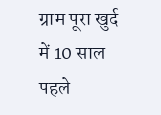ग्राम पूरा खुर्द में 10 साल पहले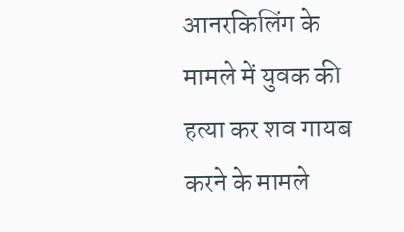आनरकिलिंग के मामले में युवक की हत्या कर शव गायब करने के मामले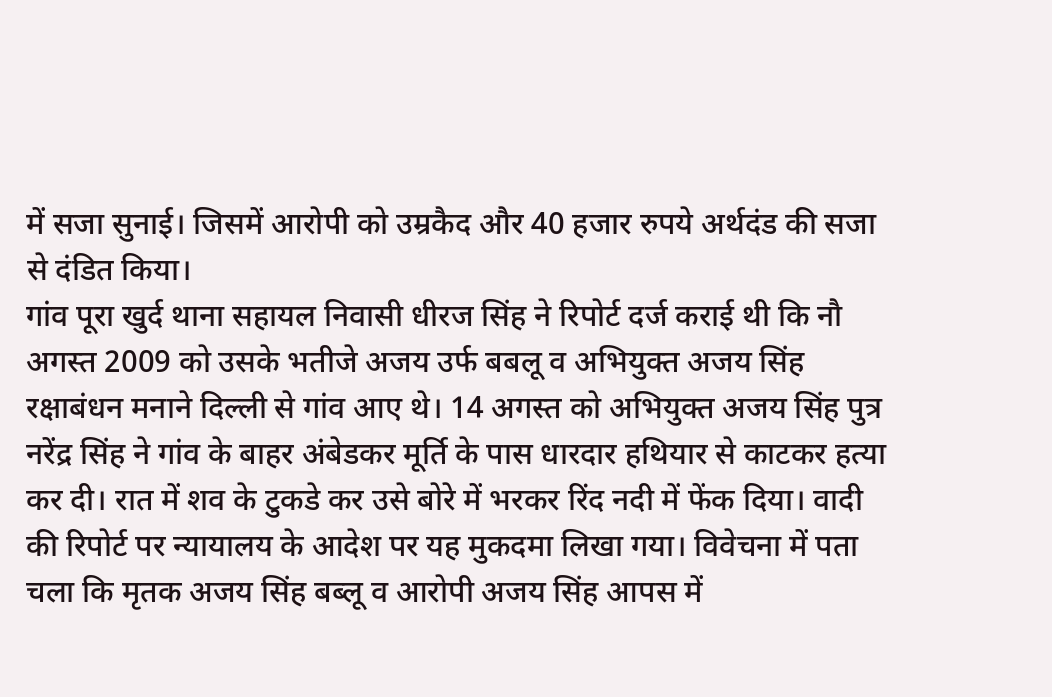में सजा सुनाई। जिसमें आरोपी को उम्रकैद और 40 हजार रुपये अर्थदंड की सजा से दंडित किया।
गांव पूरा खुर्द थाना सहायल निवासी धीरज सिंह ने रिपोर्ट दर्ज कराई थी कि नौ अगस्त 2009 को उसके भतीजे अजय उर्फ बबलू व अभियुक्त अजय सिंह रक्षाबंधन मनाने दिल्ली से गांव आए थे। 14 अगस्त को अभियुक्त अजय सिंह पुत्र नरेंद्र सिंह ने गांव के बाहर अंबेडकर मूर्ति के पास धारदार हथियार से काटकर हत्या कर दी। रात में शव के टुकडे कर उसे बोरे में भरकर रिंद नदी में फेंक दिया। वादी की रिपोर्ट पर न्यायालय के आदेश पर यह मुकदमा लिखा गया। विवेचना में पता चला कि मृतक अजय सिंह बब्लू व आरोपी अजय सिंह आपस में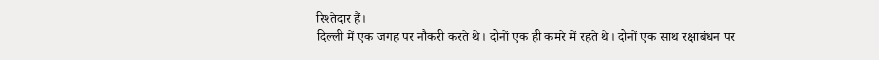रिश्तेदार हैं।
दिल्ली में एक जगह पर नौकरी करते थे। दोनों एक ही कमरे में रहते थे। दोनों एक साथ रक्षाबंधन पर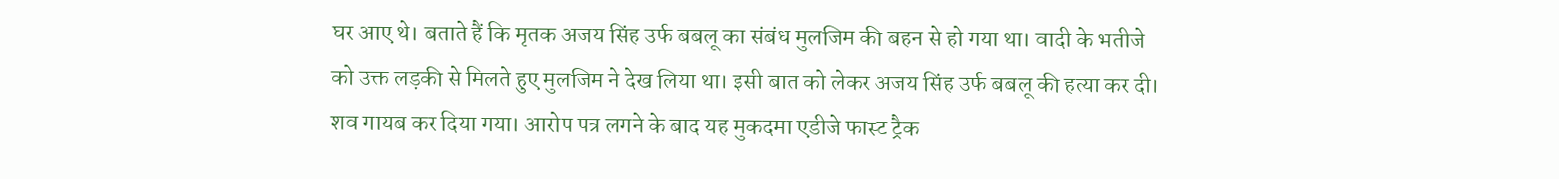घर आए थे। बताते हैं कि मृतक अजय सिंह उर्फ बबलू का संबंध मुलजिम की बहन से हो गया था। वादी के भतीजे को उक्त लड़की से मिलते हुए मुलजिम ने देख लिया था। इसी बात को लेकर अजय सिंह उर्फ बबलू की हत्या कर दी। शव गायब कर दिया गया। आरोप पत्र लगने के बाद यह मुकदमा एडीजे फास्ट ट्रैक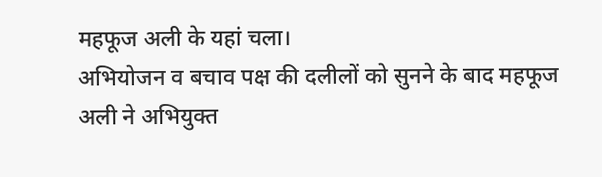महफूज अली के यहां चला।
अभियोजन व बचाव पक्ष की दलीलों को सुनने के बाद महफूज अली ने अभियुक्त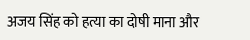अजय सिंह को हत्या का दोषी माना और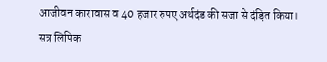आजीवन कारावास व 40 हजार रुपए अर्थदंड की सजा से दंड़ित किया। सत्र लिपिक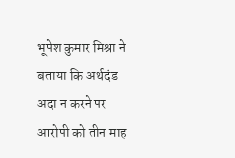भूपेश कुमार मिश्रा ने बताया कि अर्थदंड अदा न करने पर आरोपी को तीन माह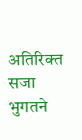अतिरिक्त सजा भुगतने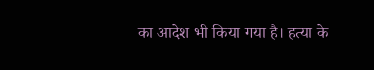का आदेश भी किया गया है। हत्या के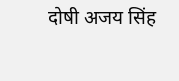दोषी अजय सिंह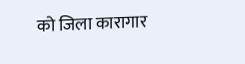को जिला कारागार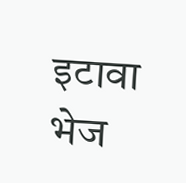इटावा भेज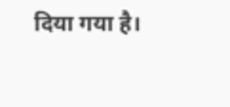दिया गया है।